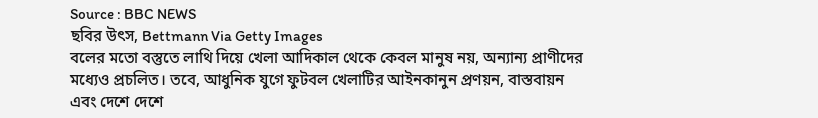Source : BBC NEWS
ছবির উৎস, Bettmann Via Getty Images
বলের মতো বস্তুতে লাথি দিয়ে খেলা আদিকাল থেকে কেবল মানুষ নয়, অন্যান্য প্রাণীদের মধ্যেও প্রচলিত। তবে, আধুনিক যুগে ফুটবল খেলাটির আইনকানুন প্রণয়ন, বাস্তবায়ন এবং দেশে দেশে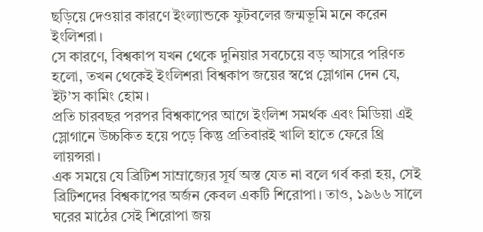ছড়িয়ে দেওয়ার কারণে ইংল্যান্ডকে ফুটবলের জন্মভূমি মনে করেন ইংলিশরা।
সে কারণে, বিশ্বকাপ যখন থেকে দুনিয়ার সবচেয়ে বড় আসরে পরিণত হলো, তখন থেকেই ইংলিশরা বিশ্বকাপ জয়ের স্বপ্নে স্লোগান দেন যে, ইট’স কামিং হোম।
প্রতি চারবছর পরপর বিশ্বকাপের আগে ইংলিশ সমর্থক এবং মিডিয়া এই স্লোগানে উচ্চকিত হয়ে পড়ে কিন্তু প্রতিবারই খালি হাতে ফেরে থ্রি লায়ন্সরা।
এক সময়ে যে ব্রিটিশ সাম্রাজ্যের সূর্য অস্ত যেত না বলে গর্ব করা হয়, সেই ব্রিটিশদের বিশ্বকাপের অর্জন কেবল একটি শিরোপা। তাও, ১৯৬৬ সালে ঘরের মাঠের সেই শিরোপা জয়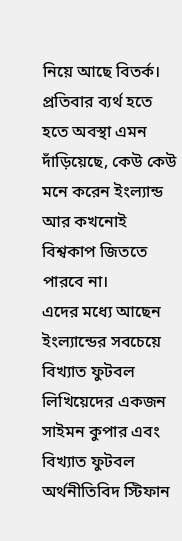নিয়ে আছে বিতর্ক।
প্রতিবার ব্যর্থ হতে হতে অবস্থা এমন দাঁড়িয়েছে, কেউ কেউ মনে করেন ইংল্যান্ড আর কখনোই বিশ্বকাপ জিততে পারবে না।
এদের মধ্যে আছেন ইংল্যান্ডের সবচেয়ে বিখ্যাত ফুটবল লিখিয়েদের একজন সাইমন কুপার এবং বিখ্যাত ফুটবল অর্থনীতিবিদ স্টিফান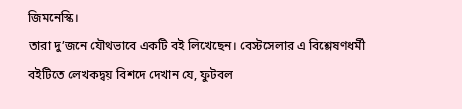জিমনেস্কি।
তারা দু’জনে যৌথভাবে একটি বই লিখেছেন। বেস্টসেলার এ বিশ্লেষণধর্মী বইটিতে লেখকদ্বয় বিশদে দেখান যে, ফুটবল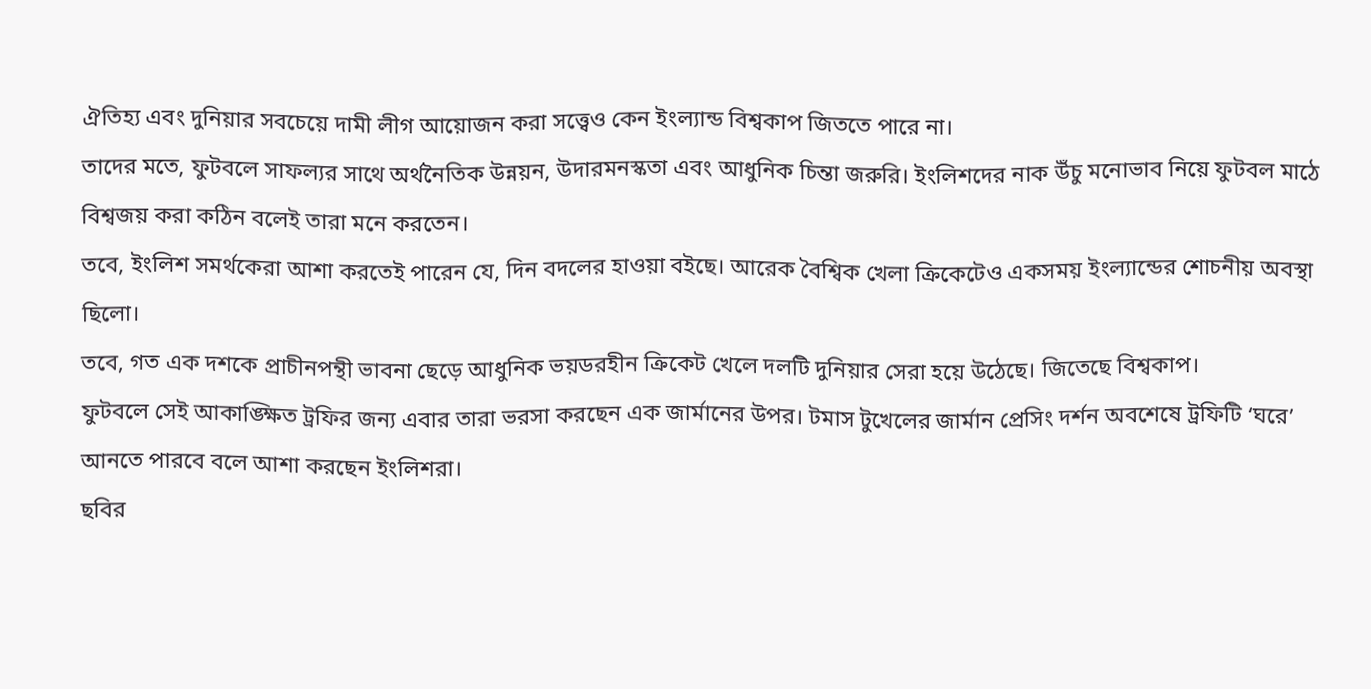ঐতিহ্য এবং দুনিয়ার সবচেয়ে দামী লীগ আয়োজন করা সত্ত্বেও কেন ইংল্যান্ড বিশ্বকাপ জিততে পারে না।
তাদের মতে, ফুটবলে সাফল্যর সাথে অর্থনৈতিক উন্নয়ন, উদারমনস্কতা এবং আধুনিক চিন্তা জরুরি। ইংলিশদের নাক উঁচু মনোভাব নিয়ে ফুটবল মাঠে বিশ্বজয় করা কঠিন বলেই তারা মনে করতেন।
তবে, ইংলিশ সমর্থকেরা আশা করতেই পারেন যে, দিন বদলের হাওয়া বইছে। আরেক বৈশ্বিক খেলা ক্রিকেটেও একসময় ইংল্যান্ডের শোচনীয় অবস্থা ছিলো।
তবে, গত এক দশকে প্রাচীনপন্থী ভাবনা ছেড়ে আধুনিক ভয়ডরহীন ক্রিকেট খেলে দলটি দুনিয়ার সেরা হয়ে উঠেছে। জিতেছে বিশ্বকাপ।
ফুটবলে সেই আকাঙ্ক্ষিত ট্রফির জন্য এবার তারা ভরসা করছেন এক জার্মানের উপর। টমাস টুখেলের জার্মান প্রেসিং দর্শন অবশেষে ট্রফিটি ‘ঘরে’ আনতে পারবে বলে আশা করছেন ইংলিশরা।
ছবির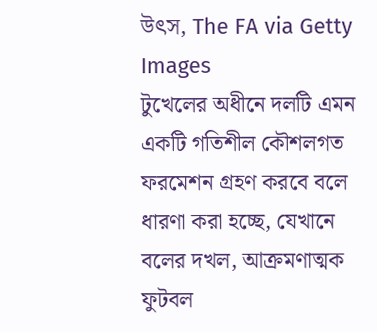উৎস, The FA via Getty Images
টুখেলের অধীনে দলটি এমন একটি গতিশীল কৌশলগত ফরমেশন গ্রহণ করবে বলে ধারণা করা হচ্ছে, যেখানে বলের দখল, আক্রমণাত্মক ফুটবল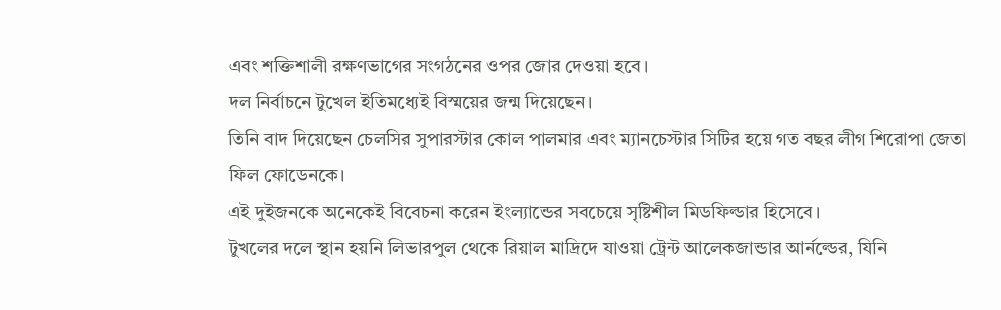এবং শক্তিশালী রক্ষণভাগের সংগঠনের ওপর জোর দেওয়া হবে।
দল নির্বাচনে টুখেল ইতিমধ্যেই বিস্ময়ের জন্ম দিয়েছেন।
তিনি বাদ দিয়েছেন চেলসির সুপারস্টার কোল পালমার এবং ম্যানচেস্টার সিটির হয়ে গত বছর লীগ শিরোপা জেতা ফিল ফোডেনকে।
এই দুইজনকে অনেকেই বিবেচনা করেন ইংল্যান্ডের সবচেয়ে সৃষ্টিশীল মিডফিল্ডার হিসেবে।
টুখলের দলে স্থান হয়নি লিভারপুল থেকে রিয়াল মাদ্রিদে যাওয়া ট্রেন্ট আলেকজান্ডার আর্নল্ডের, যিনি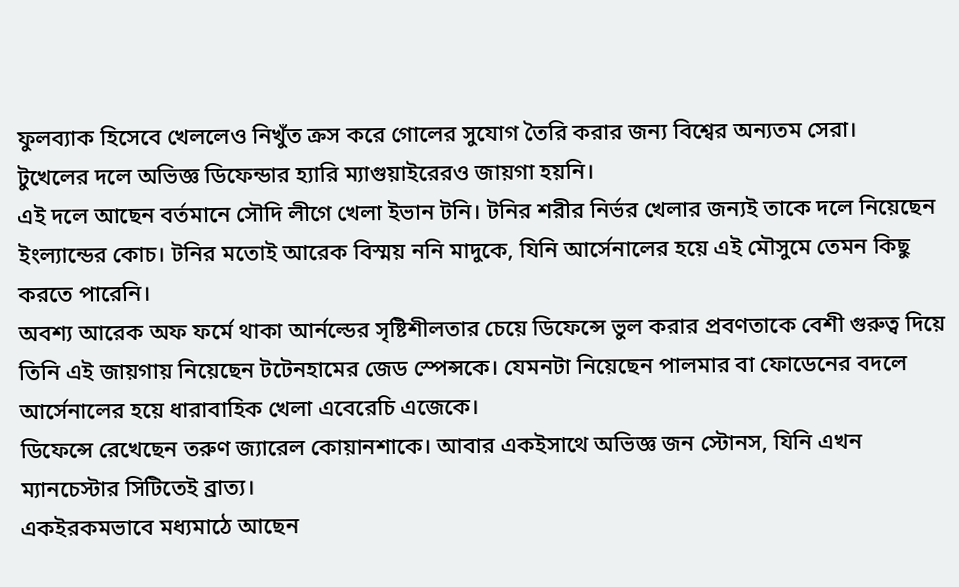ফুলব্যাক হিসেবে খেললেও নিখুঁত ক্রস করে গোলের সুযোগ তৈরি করার জন্য বিশ্বের অন্যতম সেরা।
টুখেলের দলে অভিজ্ঞ ডিফেন্ডার হ্যারি ম্যাগুয়াইরেরও জায়গা হয়নি।
এই দলে আছেন বর্তমানে সৌদি লীগে খেলা ইভান টনি। টনির শরীর নির্ভর খেলার জন্যই তাকে দলে নিয়েছেন ইংল্যান্ডের কোচ। টনির মতোই আরেক বিস্ময় ননি মাদুকে, যিনি আর্সেনালের হয়ে এই মৌসুমে তেমন কিছু করতে পারেনি।
অবশ্য আরেক অফ ফর্মে থাকা আর্নল্ডের সৃষ্টিশীলতার চেয়ে ডিফেন্সে ভুল করার প্রবণতাকে বেশী গুরুত্ব দিয়ে তিনি এই জায়গায় নিয়েছেন টটেনহামের জেড স্পেন্সকে। যেমনটা নিয়েছেন পালমার বা ফোডেনের বদলে আর্সেনালের হয়ে ধারাবাহিক খেলা এবেরেচি এজেকে।
ডিফেন্সে রেখেছেন তরুণ জ্যারেল কোয়ানশাকে। আবার একইসাথে অভিজ্ঞ জন স্টোনস, যিনি এখন ম্যানচেস্টার সিটিতেই ব্রাত্য।
একইরকমভাবে মধ্যমাঠে আছেন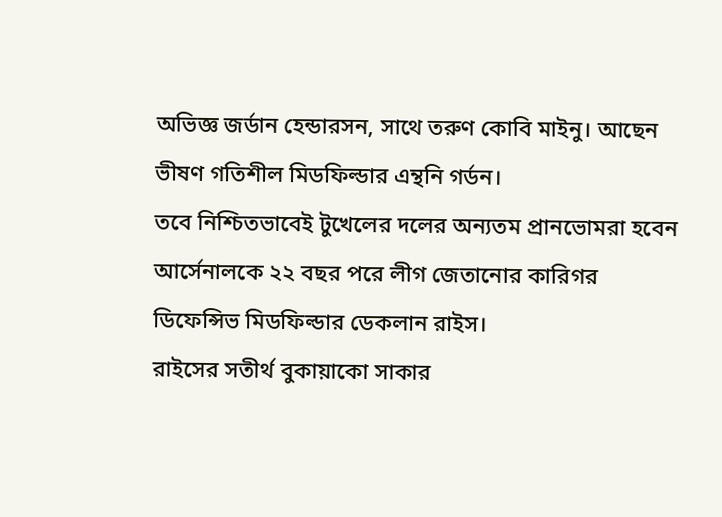অভিজ্ঞ জর্ডান হেন্ডারসন, সাথে তরুণ কোবি মাইনু। আছেন ভীষণ গতিশীল মিডফিল্ডার এন্থনি গর্ডন।
তবে নিশ্চিতভাবেই টুখেলের দলের অন্যতম প্রানভোমরা হবেন আর্সেনালকে ২২ বছর পরে লীগ জেতানোর কারিগর ডিফেন্সিভ মিডফিল্ডার ডেকলান রাইস।
রাইসের সতীর্থ বুকায়াকো সাকার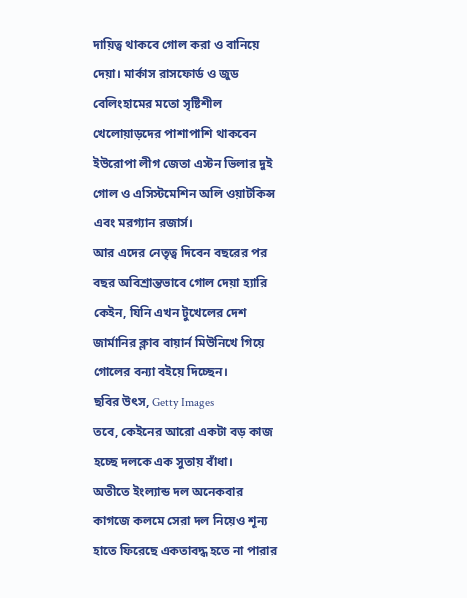দায়িত্ব থাকবে গোল করা ও বানিয়ে দেয়া। মার্কাস রাসফোর্ড ও জুড বেলিংহামের মতো সৃষ্টিশীল খেলোয়াড়দের পাশাপাশি থাকবেন ইউরোপা লীগ জেতা এস্টন ভিলার দুই গোল ও এসিস্টমেশিন অলি ওয়াটকিন্স এবং মরগ্যান রজার্স।
আর এদের নেতৃত্ব দিবেন বছরের পর বছর অবিশ্রান্তভাবে গোল দেয়া হ্যারি কেইন, যিনি এখন টুখেলের দেশ জার্মানির ক্লাব বায়ার্ন মিউনিখে গিয়ে গোলের বন্যা বইয়ে দিচ্ছেন।
ছবির উৎস, Getty Images
তবে, কেইনের আরো একটা বড় কাজ হচ্ছে দলকে এক সুতায় বাঁধা।
অতীতে ইংল্যান্ড দল অনেকবার কাগজে কলমে সেরা দল নিয়েও শূন্য হাতে ফিরেছে একতাবদ্ধ হতে না পারার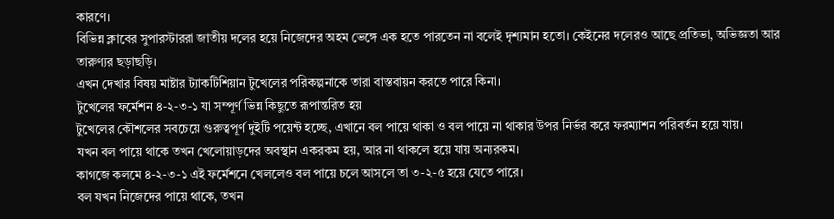কারণে।
বিভিন্ন ক্লাবের সুপারস্টাররা জাতীয় দলের হয়ে নিজেদের অহম ভেঙ্গে এক হতে পারতেন না বলেই দৃশ্যমান হতো। কেইনের দলেরও আছে প্রতিভা, অভিজ্ঞতা আর তারুণ্যর ছড়াছড়ি।
এখন দেখার বিষয় মাষ্টার ট্যাকটিশিয়ান টুখেলের পরিকল্পনাকে তারা বাস্তবায়ন করতে পারে কিনা।
টুখেলের ফর্মেশন ৪-২-৩-১ যা সম্পূর্ণ ভিন্ন কিছুতে রূপান্তরিত হয়
টুখেলের কৌশলের সবচেয়ে গুরুত্বপূর্ণ দুইটি পয়েন্ট হচ্ছে, এখানে বল পায়ে থাকা ও বল পায়ে না থাকার উপর নির্ভর করে ফরম্যাশন পরিবর্তন হয়ে যায়।
যখন বল পায়ে থাকে তখন খেলোয়াড়দের অবস্থান একরকম হয়, আর না থাকলে হয়ে যায় অন্যরকম।
কাগজে কলমে ৪-২-৩-১ এই ফর্মেশনে খেললেও বল পায়ে চলে আসলে তা ৩-২-৫ হয়ে যেতে পারে।
বল যখন নিজেদের পায়ে থাকে, তখন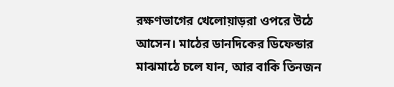রক্ষণভাগের খেলোয়াড়রা ওপরে উঠে আসেন। মাঠের ডানদিকের ডিফেন্ডার মাঝমাঠে চলে যান, আর বাকি তিনজন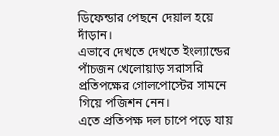ডিফেন্ডার পেছনে দেয়াল হয়ে দাঁড়ান।
এভাবে দেখতে দেখতে ইংল্যান্ডের পাঁচজন খেলোয়াড় সরাসরি প্রতিপক্ষের গোলপোস্টের সামনে গিয়ে পজিশন নেন।
এতে প্রতিপক্ষ দল চাপে পড়ে যায়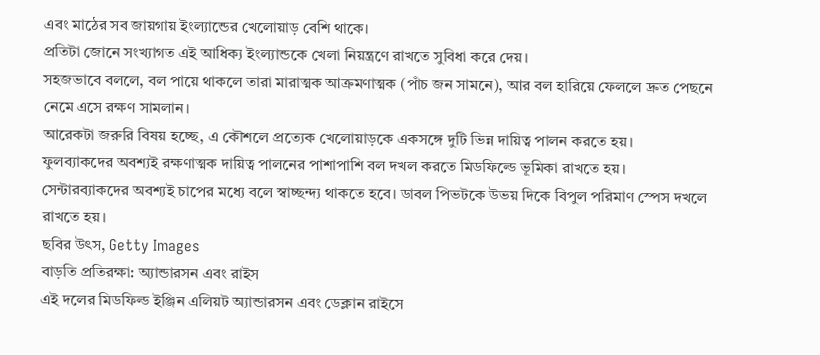এবং মাঠের সব জায়গায় ইংল্যান্ডের খেলোয়াড় বেশি থাকে।
প্রতিটা জোনে সংখ্যাগত এই আধিক্য ইংল্যান্ডকে খেলা নিয়ন্ত্রণে রাখতে সুবিধা করে দেয়।
সহজভাবে বললে, বল পায়ে থাকলে তারা মারাত্মক আক্রমণাত্মক (পাঁচ জন সামনে), আর বল হারিয়ে ফেললে দ্রুত পেছনে নেমে এসে রক্ষণ সামলান।
আরেকটা জরুরি বিষয় হচ্ছে, এ কৌশলে প্রত্যেক খেলোয়াড়কে একসঙ্গে দুটি ভিন্ন দায়িত্ব পালন করতে হয়।
ফুলব্যাকদের অবশ্যই রক্ষণাত্মক দায়িত্ব পালনের পাশাপাশি বল দখল করতে মিডফিল্ডে ভূমিকা রাখতে হয়।
সেন্টারব্যাকদের অবশ্যই চাপের মধ্যে বলে স্বাচ্ছন্দ্য থাকতে হবে। ডাবল পিভটকে উভয় দিকে বিপুল পরিমাণ স্পেস দখলে রাখতে হয়।
ছবির উৎস, Getty Images
বাড়তি প্রতিরক্ষা: অ্যান্ডারসন এবং রাইস
এই দলের মিডফিল্ড ইঞ্জিন এলিয়ট অ্যান্ডারসন এবং ডেক্লান রাইসে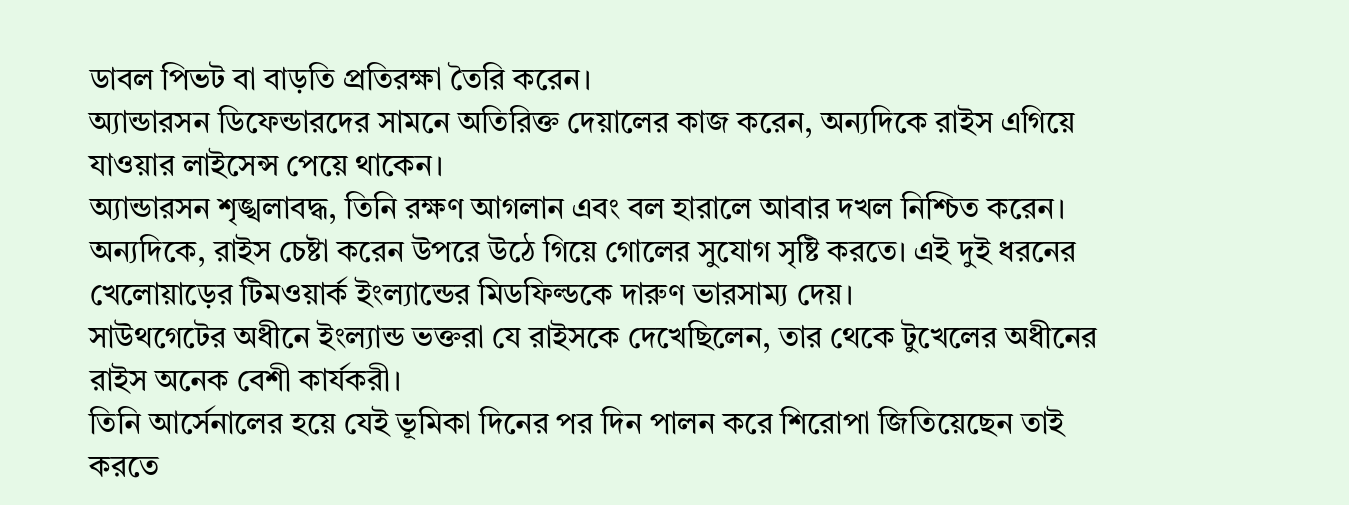ডাবল পিভট বা বাড়তি প্রতিরক্ষা তৈরি করেন।
অ্যান্ডারসন ডিফেন্ডারদের সামনে অতিরিক্ত দেয়ালের কাজ করেন, অন্যদিকে রাইস এগিয়ে যাওয়ার লাইসেন্স পেয়ে থাকেন।
অ্যান্ডারসন শৃঙ্খলাবদ্ধ, তিনি রক্ষণ আগলান এবং বল হারালে আবার দখল নিশ্চিত করেন।
অন্যদিকে, রাইস চেষ্টা করেন উপরে উঠে গিয়ে গোলের সুযোগ সৃষ্টি করতে। এই দুই ধরনের খেলোয়াড়ের টিমওয়ার্ক ইংল্যান্ডের মিডফিল্ডকে দারুণ ভারসাম্য দেয়।
সাউথগেটের অধীনে ইংল্যান্ড ভক্তরা যে রাইসকে দেখেছিলেন, তার থেকে টুখেলের অধীনের রাইস অনেক বেশী কার্যকরী।
তিনি আর্সেনালের হয়ে যেই ভূমিকা দিনের পর দিন পালন করে শিরোপা জিতিয়েছেন তাই করতে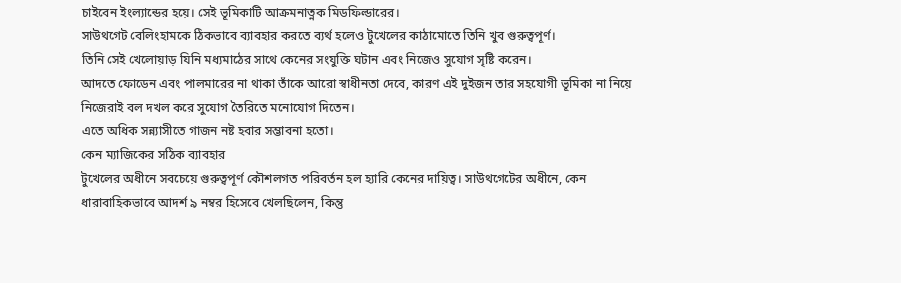চাইবেন ইংল্যান্ডের হয়ে। সেই ভূমিকাটি আক্রমনাত্নক মিডফিল্ডারের।
সাউথগেট বেলিংহামকে ঠিকভাবে ব্যাবহার করতে ব্যর্থ হলেও টুখেলের কাঠামোতে তিনি খুব গুরুত্বপূর্ণ।
তিনি সেই খেলোয়াড় যিনি মধ্যমাঠের সাথে কেনের সংযুক্তি ঘটান এবং নিজেও সুযোগ সৃষ্টি করেন।
আদতে ফোডেন এবং পালমারের না থাকা তাঁকে আরো স্বাধীনতা দেবে, কারণ এই দুইজন তার সহযোগী ভূমিকা না নিয়ে নিজেরাই বল দখল করে সুযোগ তৈরিতে মনোযোগ দিতেন।
এতে অধিক সন্ন্যাসীতে গাজন নষ্ট হবার সম্ভাবনা হতো।
কেন ম্যাজিকের সঠিক ব্যাবহার
টুখেলের অধীনে সবচেয়ে গুরুত্বপূর্ণ কৌশলগত পরিবর্তন হল হ্যারি কেনের দায়িত্ব। সাউথগেটের অধীনে, কেন ধারাবাহিকভাবে আদর্শ ৯ নম্বর হিসেবে খেলছিলেন, কিন্তু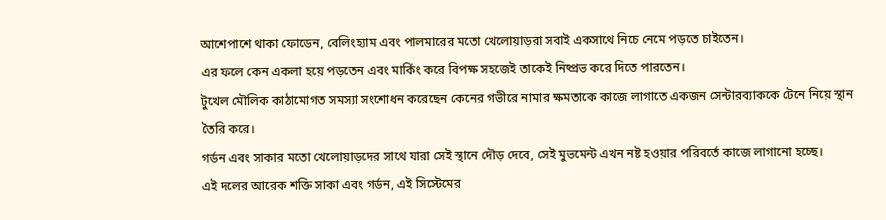আশেপাশে থাকা ফোডেন, বেলিংহ্যাম এবং পালমারের মতো খেলোয়াড়রা সবাই একসাথে নিচে নেমে পড়তে চাইতেন।
এর ফলে কেন একলা হয়ে পড়তেন এবং মার্কিং করে বিপক্ষ সহজেই তাকেই নিষ্প্রভ করে দিতে পারতেন।
টুখেল মৌলিক কাঠামোগত সমস্যা সংশোধন করেছেন কেনের গভীরে নামার ক্ষমতাকে কাজে লাগাতে একজন সেন্টারব্যাককে টেনে নিয়ে স্থান তৈরি করে।
গর্ডন এবং সাকার মতো খেলোয়াড়দের সাথে যারা সেই স্থানে দৌড় দেবে, সেই মুভমেন্ট এখন নষ্ট হওয়ার পরিবর্তে কাজে লাগানো হচ্ছে।
এই দলের আরেক শক্তি সাকা এবং গর্ডন, এই সিস্টেমের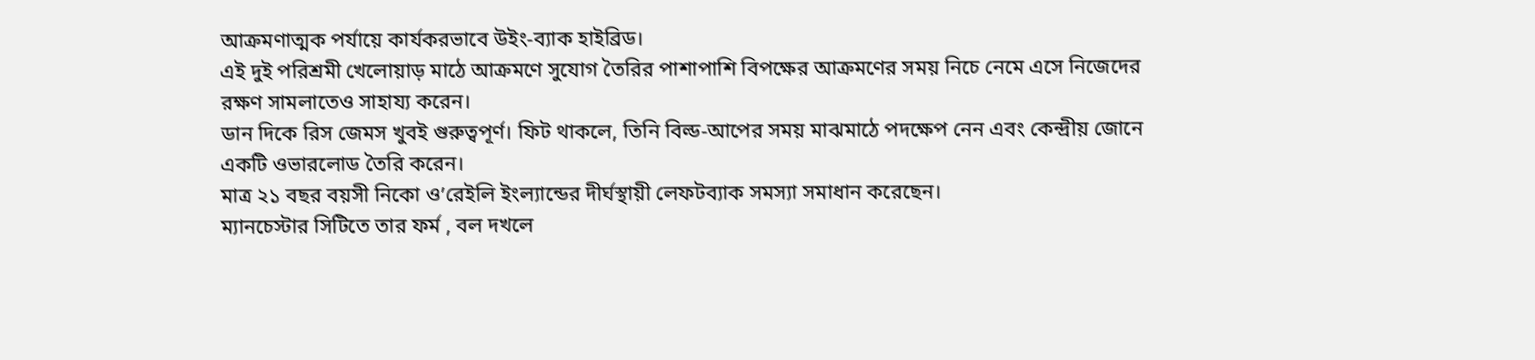আক্রমণাত্মক পর্যায়ে কার্যকরভাবে উইং-ব্যাক হাইব্রিড।
এই দুই পরিশ্রমী খেলোয়াড় মাঠে আক্রমণে সুযোগ তৈরির পাশাপাশি বিপক্ষের আক্রমণের সময় নিচে নেমে এসে নিজেদের রক্ষণ সামলাতেও সাহায্য করেন।
ডান দিকে রিস জেমস খুবই গুরুত্বপূর্ণ। ফিট থাকলে, তিনি বিল্ড-আপের সময় মাঝমাঠে পদক্ষেপ নেন এবং কেন্দ্রীয় জোনে একটি ওভারলোড তৈরি করেন।
মাত্র ২১ বছর বয়সী নিকো ও’রেইলি ইংল্যান্ডের দীর্ঘস্থায়ী লেফটব্যাক সমস্যা সমাধান করেছেন।
ম্যানচেস্টার সিটিতে তার ফর্ম , বল দখলে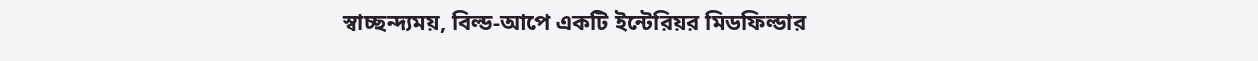স্বাচ্ছন্দ্যময়, বিল্ড-আপে একটি ইন্টেরিয়র মিডফিল্ডার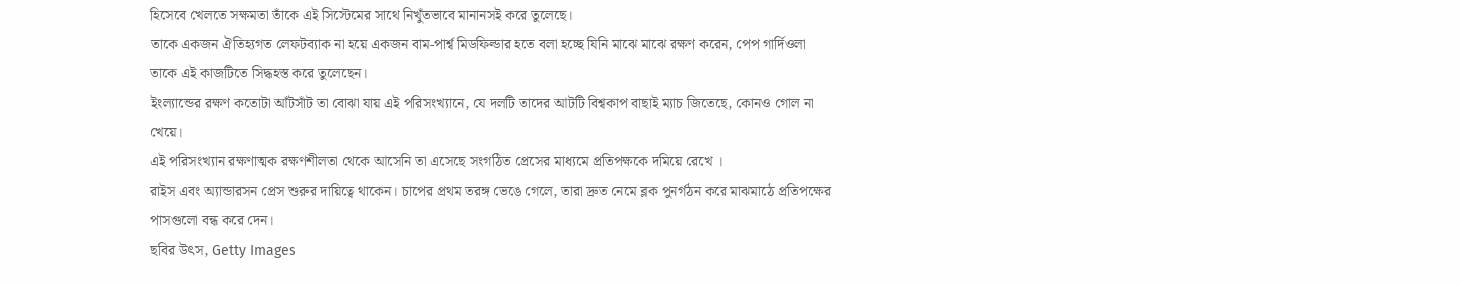হিসেবে খেলতে সক্ষমতা তাঁকে এই সিস্টেমের সাথে নিখুঁতভাবে মানানসই করে তুলেছে।
তাকে একজন ঐতিহ্যগত লেফটব্যাক না হয়ে একজন বাম-পার্শ্ব মিডফিল্ডার হতে বলা হচ্ছে যিনি মাঝে মাঝে রক্ষণ করেন, পেপ গার্দিওলা তাকে এই কাজটিতে সিদ্ধহস্ত করে তুলেছেন।
ইংল্যান্ডের রক্ষণ কতোটা আঁটসাঁট তা বোঝা যায় এই পরিসংখ্যানে, যে দলটি তাদের আটটি বিশ্বকাপ বাছাই ম্যাচ জিতেছে, কোনও গোল না খেয়ে।
এই পরিসংখ্যান রক্ষণাত্মক রক্ষণশীলতা থেকে আসেনি তা এসেছে সংগঠিত প্রেসের মাধ্যমে প্রতিপক্ষকে দমিয়ে রেখে ।
রাইস এবং অ্যান্ডারসন প্রেস শুরুর দায়িত্বে থাকেন। চাপের প্রথম তরঙ্গ ভেঙে গেলে, তারা দ্রুত নেমে ব্লক পুনর্গঠন করে মাঝমাঠে প্রতিপক্ষের পাসগুলো বন্ধ করে দেন।
ছবির উৎস, Getty Images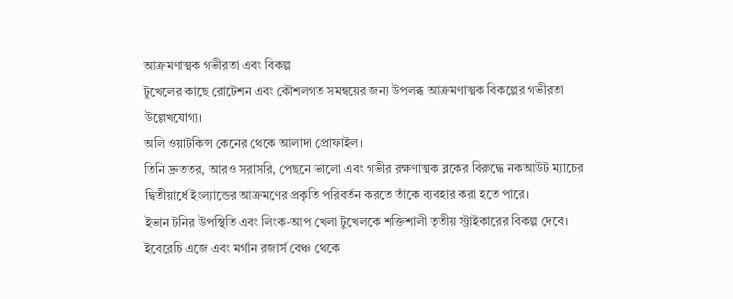আক্রমণাত্মক গভীরতা এবং বিকল্প
টুখেলের কাছে রোটেশন এবং কৌশলগত সমন্বয়ের জন্য উপলব্ধ আক্রমণাত্মক বিকল্পের গভীরতা উল্লেখযোগ্য।
অলি ওয়াটকিন্স কেনের থেকে আলাদা প্রোফাইল।
তিনি দ্রুততর, আরও সরাসরি, পেছনে ভালো এবং গভীর রক্ষণাত্মক ব্লকের বিরুদ্ধে নকআউট ম্যাচের দ্বিতীয়ার্ধে ইংল্যান্ডের আক্রমণের প্রকৃতি পরিবর্তন করতে তাঁকে ব্যবহার করা হতে পারে।
ইভান টনির উপস্থিতি এবং লিংক-আপ খেলা টুখেলকে শক্তিশালী তৃতীয় স্ট্রাইকারের বিকল্প দেবে।
ইবেরেচি এজে এবং মর্গান রজার্স বেঞ্চ থেকে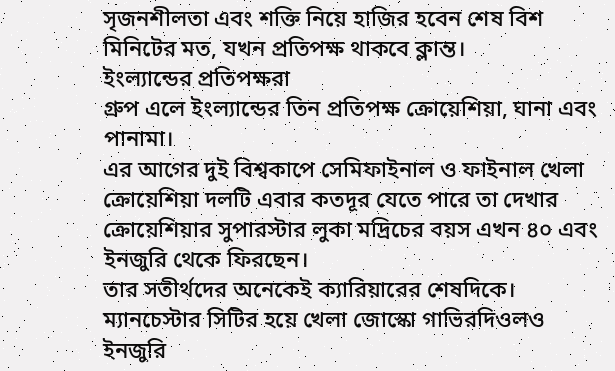সৃজনশীলতা এবং শক্তি নিয়ে হাজির হবেন শেষ বিশ মিনিটের মত, যখন প্রতিপক্ষ থাকবে ক্লান্ত।
ইংল্যান্ডের প্রতিপক্ষরা
গ্রুপ এলে ইংল্যান্ডের তিন প্রতিপক্ষ ক্রোয়েশিয়া, ঘানা এবং পানামা।
এর আগের দুই বিশ্বকাপে সেমিফাইনাল ও ফাইনাল খেলা ক্রোয়েশিয়া দলটি এবার কতদূর যেতে পারে তা দেখার ক্রোয়েশিয়ার সুপারস্টার লুকা মদ্রিচের বয়স এখন ৪০ এবং ইনজুরি থেকে ফিরছেন।
তার সতীর্থদের অনেকেই ক্যারিয়ারের শেষদিকে।
ম্যানচেস্টার সিটির হয়ে খেলা জোস্কো গাভিরদিওলও ইনজুরি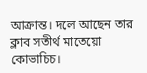আক্রান্ত। দলে আছেন তার ক্লাব সতীর্থ মাতেয়ো কোভাচিচ।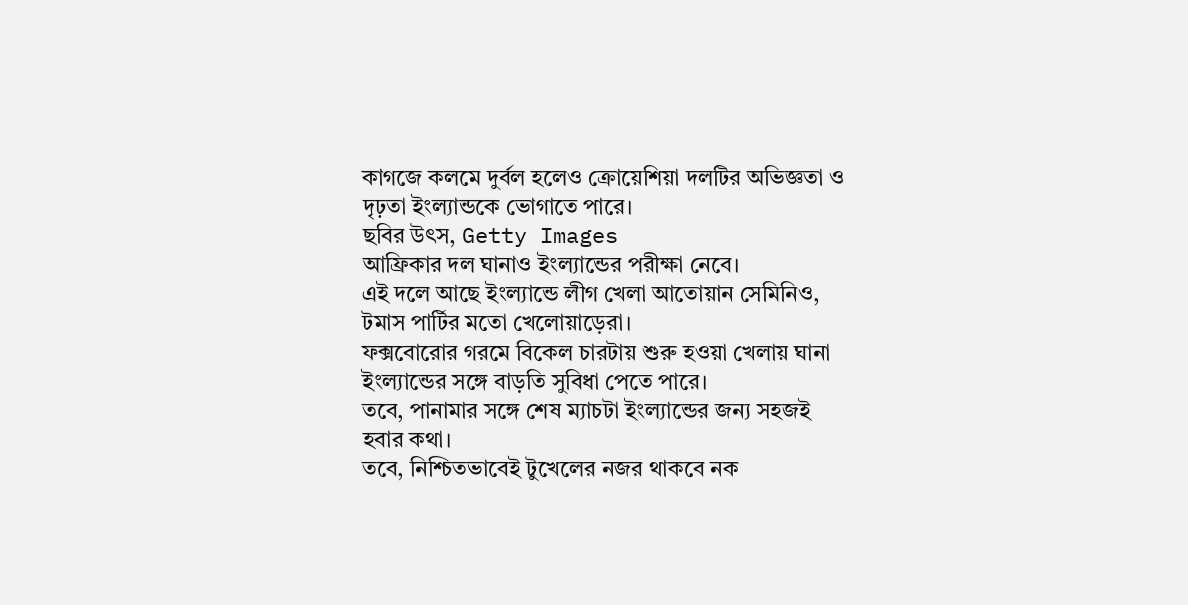কাগজে কলমে দুর্বল হলেও ক্রোয়েশিয়া দলটির অভিজ্ঞতা ও দৃঢ়তা ইংল্যান্ডকে ভোগাতে পারে।
ছবির উৎস, Getty Images
আফ্রিকার দল ঘানাও ইংল্যান্ডের পরীক্ষা নেবে।
এই দলে আছে ইংল্যান্ডে লীগ খেলা আতোয়ান সেমিনিও, টমাস পার্টির মতো খেলোয়াড়েরা।
ফক্সবোরোর গরমে বিকেল চারটায় শুরু হওয়া খেলায় ঘানা ইংল্যান্ডের সঙ্গে বাড়তি সুবিধা পেতে পারে।
তবে, পানামার সঙ্গে শেষ ম্যাচটা ইংল্যান্ডের জন্য সহজই হবার কথা।
তবে, নিশ্চিতভাবেই টুখেলের নজর থাকবে নক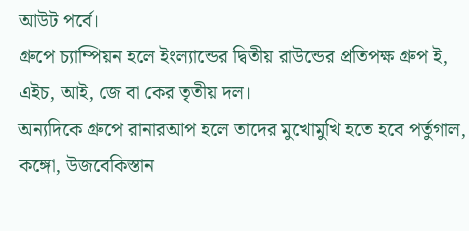আউট পর্বে।
গ্রুপে চ্যাম্পিয়ন হলে ইংল্যান্ডের দ্বিতীয় রাউন্ডের প্রতিপক্ষ গ্রুপ ই, এইচ, আই, জে বা কের তৃতীয় দল।
অন্যদিকে গ্রুপে রানারআপ হলে তাদের মুখোমুখি হতে হবে পর্তুগাল, কঙ্গো, উজবেকিস্তান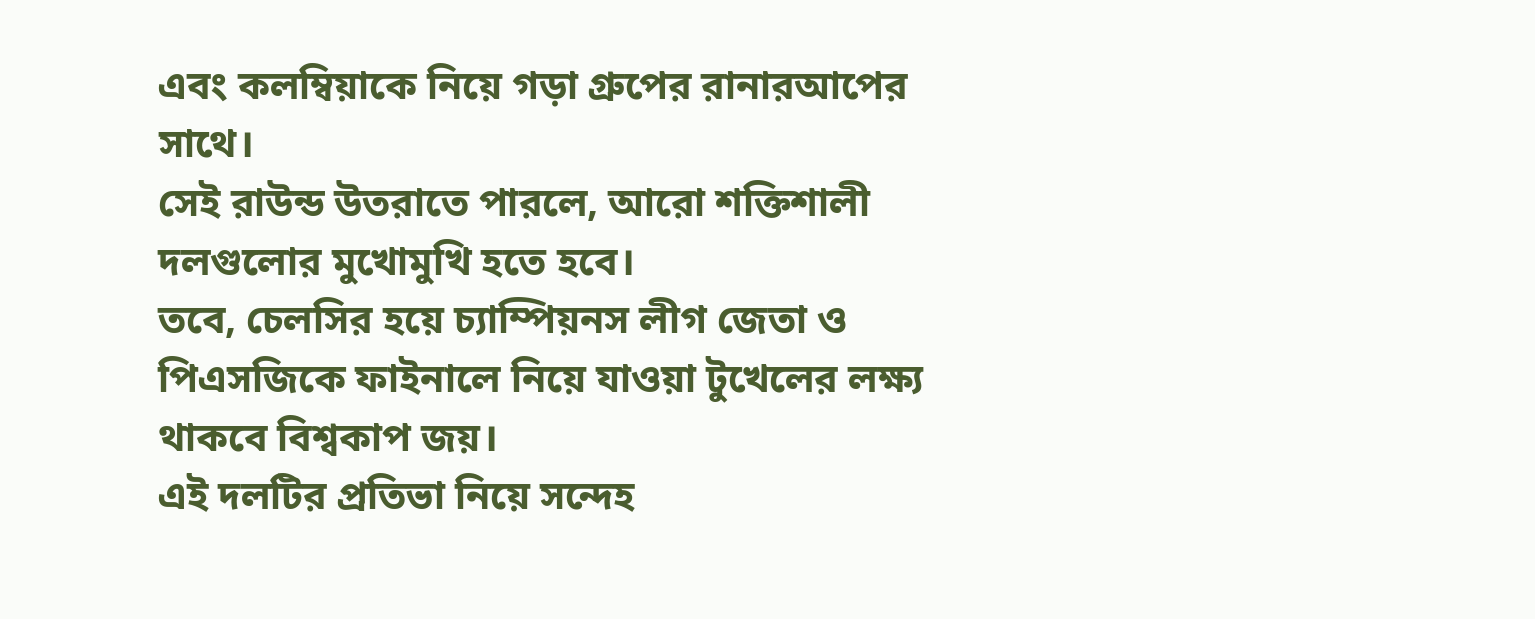এবং কলম্বিয়াকে নিয়ে গড়া গ্রুপের রানারআপের সাথে।
সেই রাউন্ড উতরাতে পারলে, আরো শক্তিশালী দলগুলোর মুখোমুখি হতে হবে।
তবে, চেলসির হয়ে চ্যাম্পিয়নস লীগ জেতা ও পিএসজিকে ফাইনালে নিয়ে যাওয়া টুখেলের লক্ষ্য থাকবে বিশ্বকাপ জয়।
এই দলটির প্রতিভা নিয়ে সন্দেহ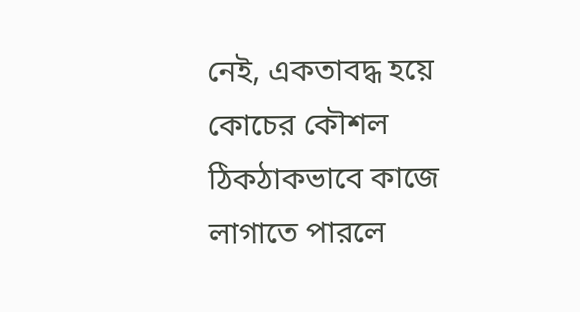নেই, একতাবদ্ধ হয়ে কোচের কৌশল ঠিকঠাকভাবে কাজে লাগাতে পারলে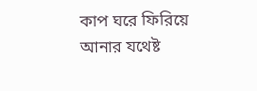কাপ ঘরে ফিরিয়ে আনার যথেষ্ট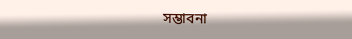সম্ভাবনা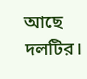আছে দলটির।